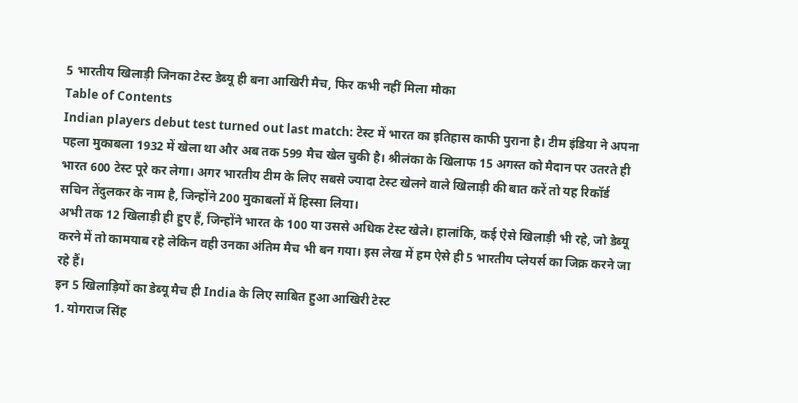5 भारतीय खिलाड़ी जिनका टेस्ट डेब्यू ही बना आखिरी मैच, फिर कभी नहीं मिला मौका
Table of Contents
Indian players debut test turned out last match: टेस्ट में भारत का इतिहास काफी पुराना है। टीम इंडिया ने अपना पहला मुकाबला 1932 में खेला था और अब तक 599 मैच खेल चुकी है। श्रीलंका के खिलाफ 15 अगस्त को मैदान पर उतरते ही भारत 600 टेस्ट पूरे कर लेगा। अगर भारतीय टीम के लिए सबसे ज्यादा टेस्ट खेलने वाले खिलाड़ी की बात करें तो यह रिकॉर्ड सचिन तेंदुलकर के नाम है, जिन्होंने 200 मुकाबलों में हिस्सा लिया।
अभी तक 12 खिलाड़ी ही हुए हैं, जिन्होंने भारत के 100 या उससे अधिक टेस्ट खेले। हालांकि, कई ऐसे खिलाड़ी भी रहे, जो डेब्यू करने में तो कामयाब रहे लेकिन वही उनका अंतिम मैच भी बन गया। इस लेख में हम ऐसे ही 5 भारतीय प्लेयर्स का जिक्र करने जा रहे हैं।
इन 5 खिलाड़ियों का डेब्यू मैच ही India के लिए साबित हुआ आखिरी टेस्ट
1. योगराज सिंह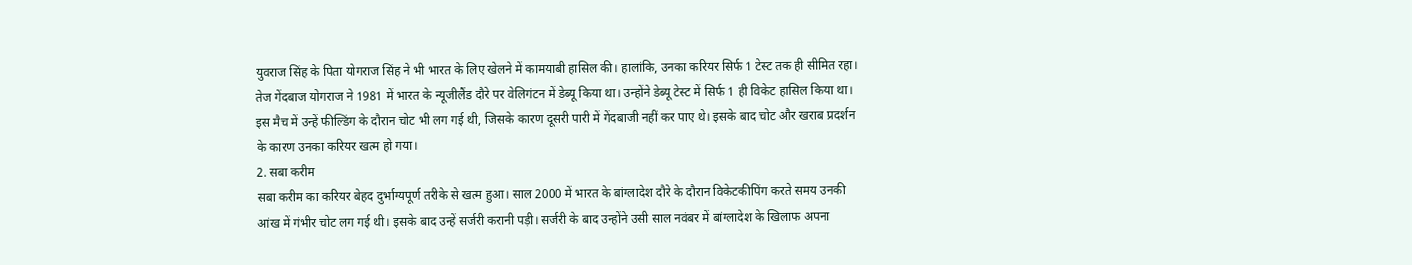युवराज सिंह के पिता योगराज सिंह ने भी भारत के लिए खेलने में कामयाबी हासिल की। हालांकि, उनका करियर सिर्फ 1 टेस्ट तक ही सीमित रहा। तेज गेंदबाज योगराज ने 1981 में भारत के न्यूजीलैंड दौरे पर वेलिगंटन में डेब्यू किया था। उन्होंने डेब्यू टेस्ट में सिर्फ 1 ही विकेट हासिल किया था। इस मैच में उन्हें फील्डिंग के दौरान चोट भी लग गई थी, जिसके कारण दूसरी पारी में गेंदबाजी नहीं कर पाए थे। इसके बाद चोट और खराब प्रदर्शन के कारण उनका करियर खत्म हो गया।
2. सबा करीम
सबा करीम का करियर बेहद दुर्भाग्यपूर्ण तरीके से खत्म हुआ। साल 2000 में भारत के बांग्लादेश दौरे के दौरान विकेटकीपिंग करते समय उनकी आंख में गंभीर चोट लग गई थी। इसके बाद उन्हें सर्जरी करानी पड़ी। सर्जरी के बाद उन्होंने उसी साल नवंबर में बांग्लादेश के खिलाफ अपना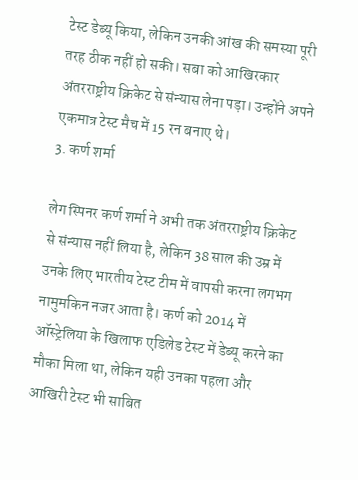टेस्ट डेब्यू किया, लेकिन उनकी आंख की समस्या पूरी तरह ठीक नहीं हो सकी। सबा को आखिरकार अंतरराष्ट्रीय क्रिकेट से संन्यास लेना पड़ा। उन्होंने अपने एकमात्र टेस्ट मैच में 15 रन बनाए थे।
3. कर्ण शर्मा

लेग स्पिनर कर्ण शर्मा ने अभी तक अंतरराष्ट्रीय क्रिकेट से संन्यास नहीं लिया है, लेकिन 38 साल की उम्र में उनके लिए भारतीय टेस्ट टीम में वापसी करना लगभग नामुमकिन नजर आता है। कर्ण को 2014 में ऑस्ट्रेलिया के खिलाफ एडिलेड टेस्ट में डेब्यू करने का मौका मिला था, लेकिन यही उनका पहला और आखिरी टेस्ट भी साबित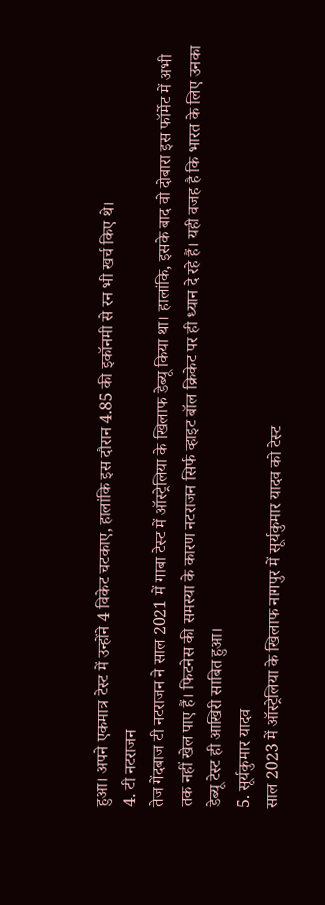हुआ। अपने एकमात्र टेस्ट में उन्होंने 4 विकेट चटकाए, हालांकि इस दौरान 4.85 की इकॉनमी से रन भी खर्च किए थे।
4. टी नटराजन
तेज गेंदबाज टी नटराजन ने साल 2021 में गाबा टेस्ट में ऑस्ट्रेलिया के खिलाफ डेब्यू किया था। हालांकि, इसके बाद वो दोबारा इस फॉर्मेट में अभी तक नहीं खेल पाए हैं। फिटनेस की समस्या के कारण नटराजन सिर्फ व्हाइट बॉल क्रिकेट पर ही ध्यान दे रहे हैं। यही वजह है कि भारत के लिए उनका डेब्यू टेस्ट ही आखिरी साबित हुआ।
5. सूर्यकुमार यादव
साल 2023 में ऑस्ट्रेलिया के खिलाफ नागपुर में सूर्यकुमार यादव को टेस्ट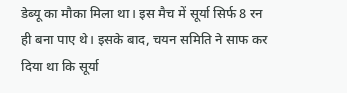डेब्यू का मौका मिला था। इस मैच में सूर्या सिर्फ 8 रन ही बना पाए थे। इसके बाद, चयन समिति ने साफ कर दिया था कि सूर्या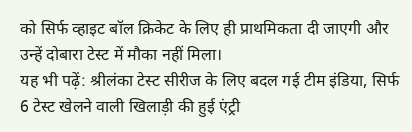को सिर्फ व्हाइट बॉल क्रिकेट के लिए ही प्राथमिकता दी जाएगी और उन्हें दोबारा टेस्ट में मौका नहीं मिला।
यह भी पढ़ें: श्रीलंका टेस्ट सीरीज के लिए बदल गई टीम इंडिया, सिर्फ 6 टेस्ट खेलने वाली खिलाड़ी की हुई एंट्री